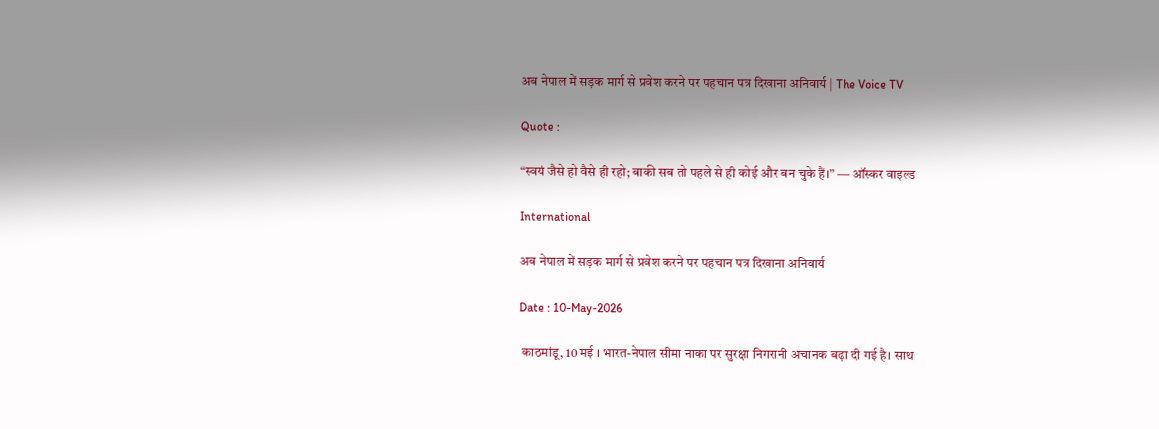अब नेपाल में सड़क मार्ग से प्रवेश करने पर पहचान पत्र दिखाना अनिवार्य | The Voice TV

Quote :

“स्वयं जैसे हो वैसे ही रहो; बाकी सब तो पहले से ही कोई और बन चुके हैं।” ― ऑस्कर वाइल्ड

International

अब नेपाल में सड़क मार्ग से प्रवेश करने पर पहचान पत्र दिखाना अनिवार्य

Date : 10-May-2026

 काठमांडू, 10 मई । भारत-नेपाल सीमा नाका पर सुरक्षा निगरानी अचानक बढ़ा दी गई है। साथ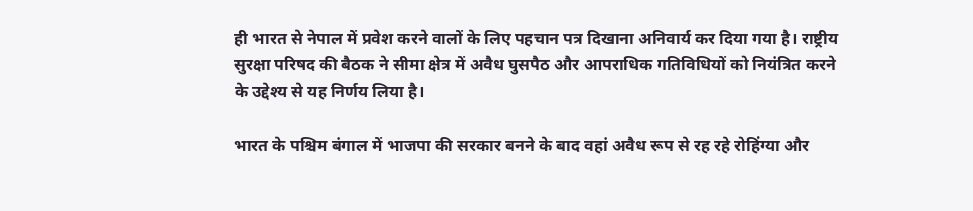ही भारत से नेपाल में प्रवेश करने वालों के लिए पहचान पत्र दिखाना अनिवार्य कर दिया गया है। राष्ट्रीय सुरक्षा परिषद की बैठक ने सीमा क्षेत्र में अवैध घुसपैठ और आपराधिक गतिविधियों को नियंत्रित करने के उद्देश्य से यह निर्णय लिया है।

भारत के पश्चिम बंगाल में भाजपा की सरकार बनने के बाद वहां अवैध रूप से रह रहे रोहिंग्या और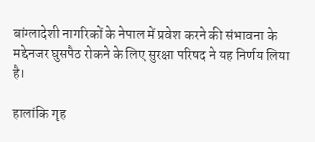बांग्लादेशी नागरिकों के नेपाल में प्रवेश करने की संभावना के मद्देनजर घुसपैठ रोकने के लिए सुरक्षा परिषद ने यह निर्णय लिया है।

हालांकि गृह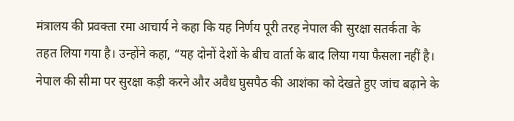मंत्रालय की प्रवक्ता रमा आचार्य ने कहा कि यह निर्णय पूरी तरह नेपाल की सुरक्षा सतर्कता के तहत लिया गया है। उन्होंने कहा, “यह दोनों देशों के बीच वार्ता के बाद लिया गया फैसला नहीं है। नेपाल की सीमा पर सुरक्षा कड़ी करने और अवैध घुसपैठ की आशंका को देखते हुए जांच बढ़ाने के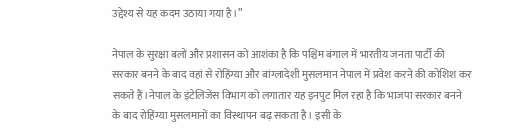उद्देश्य से यह कदम उठाया गया है।”

नेपाल के सुरक्षा बलों और प्रशासन को आशंका है कि पश्चिम बंगाल में भारतीय जनता पार्टी की सरकार बनने के बाद वहां से रोहिंग्या और बांग्लादेशी मुसलमान नेपाल में प्रवेश करने की कोशिश कर सकते हैं।नेपाल के इंटेलिजेंस विभाग को लगातार यह इनपुट मिल रहा है कि भाजपा सरकार बनने के बाद रोहिंग्या मुसलमानों का विस्थापन बढ़ सकता है। इसी के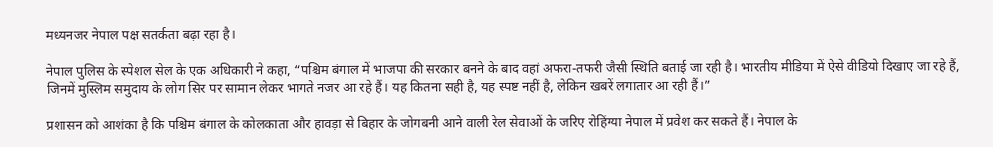मध्यनजर नेपाल पक्ष सतर्कता बढ़ा रहा है।

नेपाल पुलिस के स्पेशल सेल के एक अधिकारी ने कहा, “पश्चिम बंगाल में भाजपा की सरकार बनने के बाद वहां अफरा-तफरी जैसी स्थिति बताई जा रही है। भारतीय मीडिया में ऐसे वीडियो दिखाए जा रहे हैं, जिनमें मुस्लिम समुदाय के लोग सिर पर सामान लेकर भागते नजर आ रहे हैं। यह कितना सही है, यह स्पष्ट नहीं है, लेकिन खबरें लगातार आ रही हैं।”

प्रशासन को आशंका है कि पश्चिम बंगाल के कोलकाता और हावड़ा से बिहार के जोगबनी आने वाली रेल सेवाओं के जरिए रोहिंग्या नेपाल में प्रवेश कर सकते हैं। नेपाल के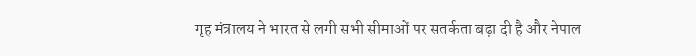गृह मंत्रालय ने भारत से लगी सभी सीमाओं पर सतर्कता बढ़ा दी है और नेपाल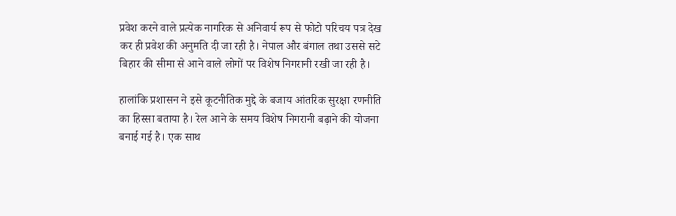प्रवेश करने वाले प्रत्येक नागरिक से अनिवार्य रूप से फोटो परिचय पत्र देख कर ही प्रवेश की अनुमति दी जा रही है। नेपाल और बंगाल तथा उससे सटे बिहार की सीमा से आने वाले लोगों पर विशेष निगरानी रखी जा रही है।

हालांकि प्रशासन ने इसे कूटनीतिक मुद्दे के बजाय आंतरिक सुरक्षा रणनीति का हिस्सा बताया है। रेल आने के समय विशेष निगरानी बढ़ाने की योजना बनाई गई है। एक साथ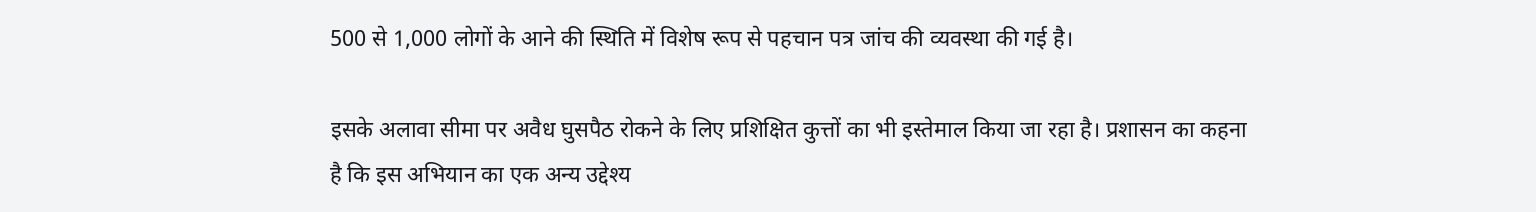500 से 1,000 लोगों के आने की स्थिति में विशेष रूप से पहचान पत्र जांच की व्यवस्था की गई है।

इसके अलावा सीमा पर अवैध घुसपैठ रोकने के लिए प्रशिक्षित कुत्तों का भी इस्तेमाल किया जा रहा है। प्रशासन का कहना है कि इस अभियान का एक अन्य उद्देश्य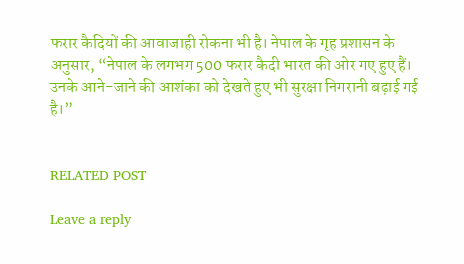फरार कैदियों की आवाजाही रोकना भी है। नेपाल के गृह प्रशासन के अनुसार, “नेपाल के लगभग 500 फरार कैदी भारत की ओर गए हुए हैं। उनके आने-जाने की आशंका को देखते हुए भी सुरक्षा निगरानी बढ़ाई गई है।”


RELATED POST

Leave a reply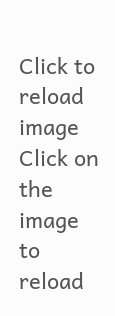Click to reload image
Click on the image to reload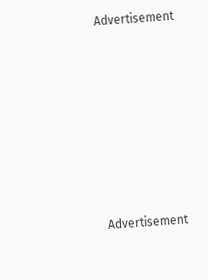Advertisement









Advertisement